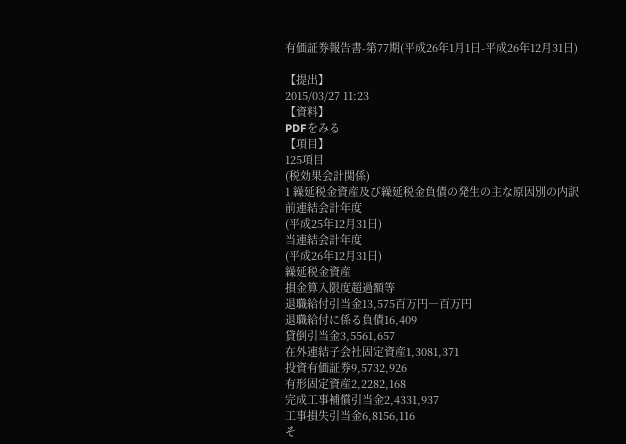有価証券報告書-第77期(平成26年1月1日-平成26年12月31日)

【提出】
2015/03/27 11:23
【資料】
PDFをみる
【項目】
125項目
(税効果会計関係)
1 繰延税金資産及び繰延税金負債の発生の主な原因別の内訳
前連結会計年度
(平成25年12月31日)
当連結会計年度
(平成26年12月31日)
繰延税金資産
損金算入限度超過額等
退職給付引当金13,575百万円―百万円
退職給付に係る負債16,409
貸倒引当金3,5561,657
在外連結子会社固定資産1,3081,371
投資有価証券9,5732,926
有形固定資産2,2282,168
完成工事補償引当金2,4331,937
工事損失引当金6,8156,116
そ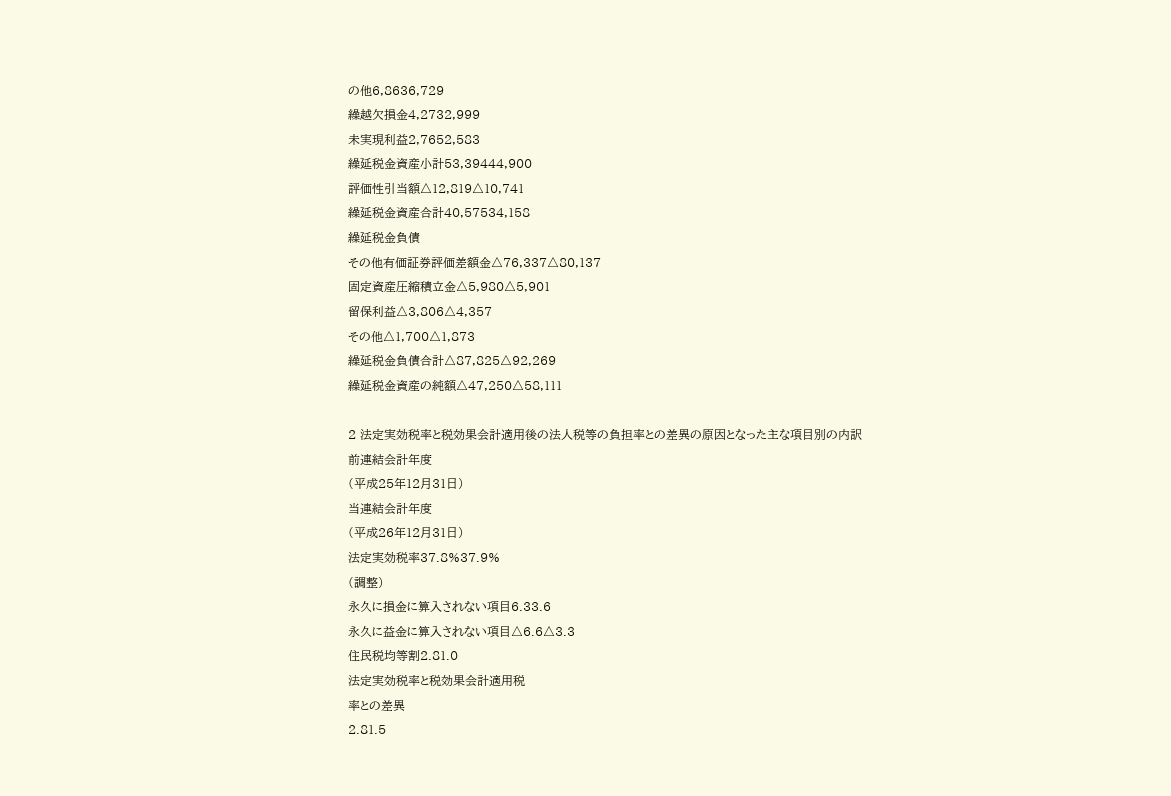の他6,8636,729
繰越欠損金4,2732,999
未実現利益2,7652,583
繰延税金資産小計53,39444,900
評価性引当額△12,819△10,741
繰延税金資産合計40,57534,158
繰延税金負債
その他有価証券評価差額金△76,337△80,137
固定資産圧縮積立金△5,980△5,901
留保利益△3,806△4,357
その他△1,700△1,873
繰延税金負債合計△87,825△92,269
繰延税金資産の純額△47,250△58,111

2 法定実効税率と税効果会計適用後の法人税等の負担率との差異の原因となった主な項目別の内訳
前連結会計年度
(平成25年12月31日)
当連結会計年度
(平成26年12月31日)
法定実効税率37.8%37.9%
(調整)
永久に損金に算入されない項目6.33.6
永久に益金に算入されない項目△6.6△3.3
住民税均等割2.81.0
法定実効税率と税効果会計適用税
率との差異
2.81.5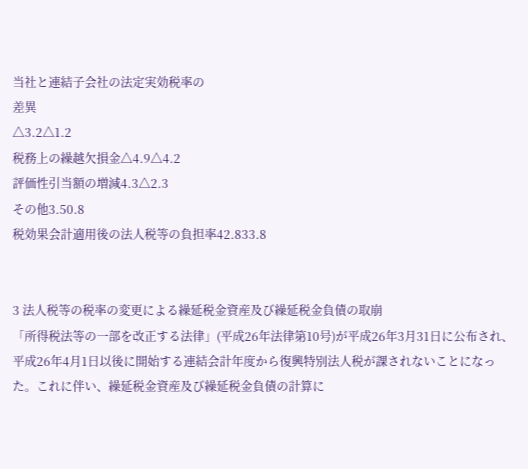当社と連結子会社の法定実効税率の
差異
△3.2△1.2
税務上の繰越欠損金△4.9△4.2
評価性引当額の増減4.3△2.3
その他3.50.8
税効果会計適用後の法人税等の負担率42.833.8


3 法人税等の税率の変更による繰延税金資産及び繰延税金負債の取崩
「所得税法等の一部を改正する法律」(平成26年法律第10号)が平成26年3月31日に公布され、平成26年4月1日以後に開始する連結会計年度から復興特別法人税が課されないことになった。これに伴い、繰延税金資産及び繰延税金負債の計算に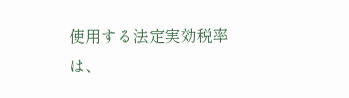使用する法定実効税率は、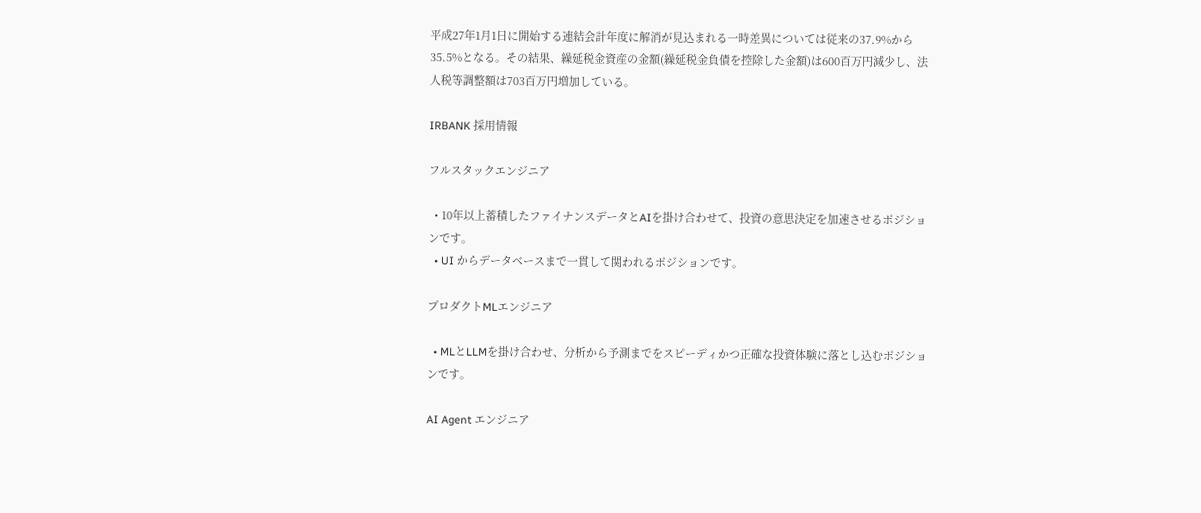平成27年1月1日に開始する連結会計年度に解消が見込まれる一時差異については従来の37.9%から35.5%となる。その結果、繰延税金資産の金額(繰延税金負債を控除した金額)は600百万円減少し、法人税等調整額は703百万円増加している。

IRBANK 採用情報

フルスタックエンジニア

  • 10年以上蓄積したファイナンスデータとAIを掛け合わせて、投資の意思決定を加速させるポジションです。
  • UI からデータベースまで一貫して関われるポジションです。

プロダクトMLエンジニア

  • MLとLLMを掛け合わせ、分析から予測までをスピーディかつ正確な投資体験に落とし込むポジションです。

AI Agent エンジニア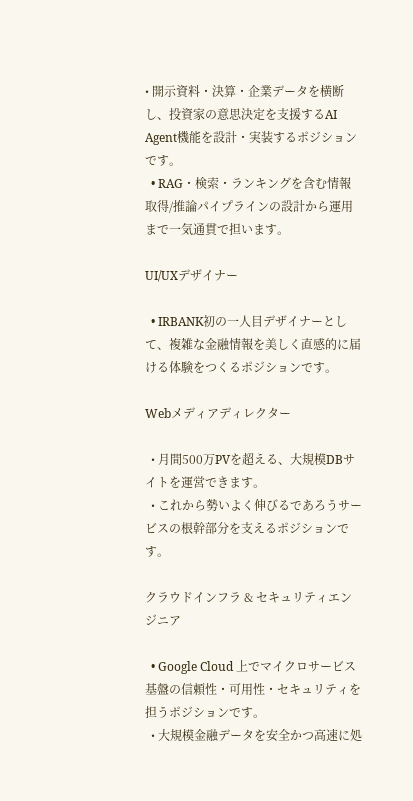• 開示資料・決算・企業データを横断し、投資家の意思決定を支援するAI Agent機能を設計・実装するポジションです。
  • RAG・検索・ランキングを含む情報取得/推論パイプラインの設計から運用まで一気通貫で担います。

UI/UXデザイナー

  • IRBANK初の一人目デザイナーとして、複雑な金融情報を美しく直感的に届ける体験をつくるポジションです。

Webメディアディレクター

  • 月間500万PVを超える、大規模DBサイトを運営できます。
  • これから勢いよく伸びるであろうサービスの根幹部分を支えるポジションです。

クラウドインフラ & セキュリティエンジニア

  • Google Cloud 上でマイクロサービス基盤の信頼性・可用性・セキュリティを担うポジションです。
  • 大規模金融データを安全かつ高速に処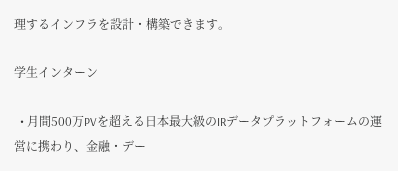理するインフラを設計・構築できます。

学生インターン

  • 月間500万PVを超える日本最大級のIRデータプラットフォームの運営に携わり、金融・デー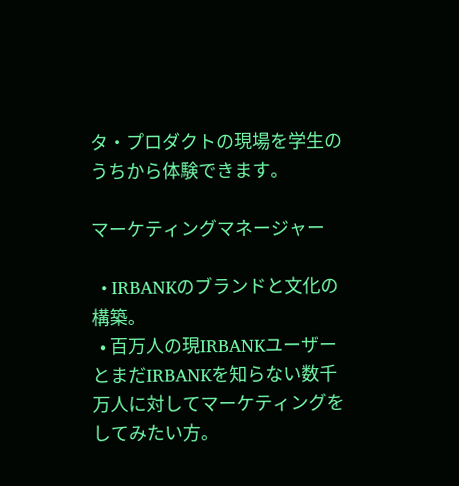タ・プロダクトの現場を学生のうちから体験できます。

マーケティングマネージャー

  • IRBANKのブランドと文化の構築。
  • 百万人の現IRBANKユーザーとまだIRBANKを知らない数千万人に対してマーケティングをしてみたい方。